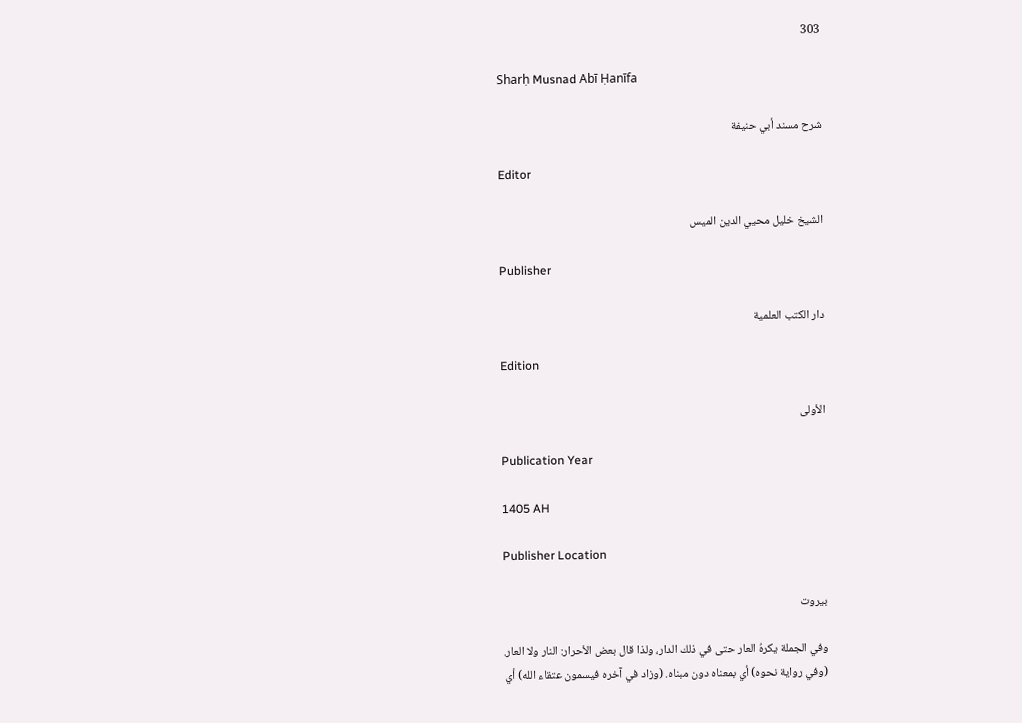303

Sharḥ Musnad Abī Ḥanīfa

شرح مسند أبي حنيفة

Editor

الشيخ خليل محيي الدين الميس

Publisher

دار الكتب العلمية

Edition

الأولى

Publication Year

1405 AH

Publisher Location

بيروت

وفي الجملة يكرهُ العار حتى في ذلك الدار، ولذا قال بعض الأحرار: النار ولا العار.
(وفي رواية نحوه) أي بمعناه دون مبناه. (وزاد في آخره فيسمون عتقاء الله) أي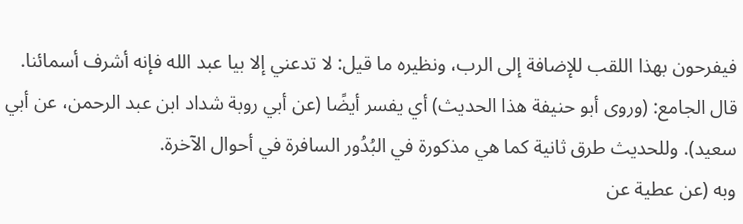فيفرحون بهذا اللقب للإضافة إلى الرب، ونظيره ما قيل: لا تدعني إلا بيا عبد الله فإنه أشرف أسمائنا.
قال الجامع: (وروى أبو حنيفة هذا الحديث) أي يفسر أيضًا (عن أبي روبة شداد ابن عبد الرحمن، عن أبي سعيد). وللحديث طرق ثانية كما هي مذكورة في البُدُور السافرة في أحوال الآخرة.
وبه (عن عطية عن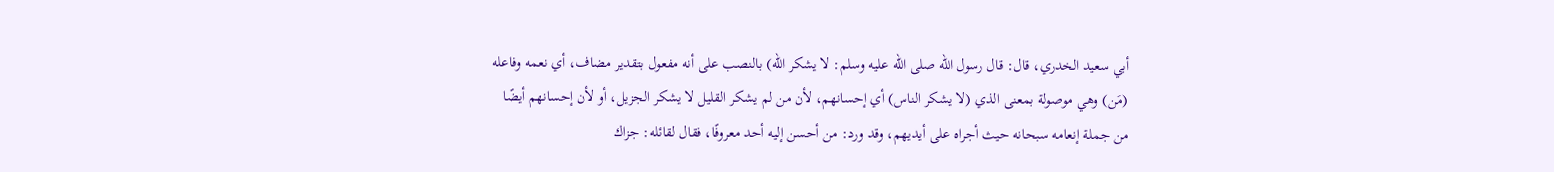أبي سعيد الخدري، قال: قال رسول الله صلى الله عليه وسلم: لا يشكر الله) بالنصب على أنه مفعول بتقدير مضاف، أي نعمه وفاعله (مَن) وهي موصولة بمعنى الذي (لا يشكر الناس) أي إحسانهم، لأن من لم يشكر القليل لا يشكر الجزيل، أو لأن إحسانهم أيضًا من جملة إنعامه سبحانه حيث أجراه على أيديهم، وقد ورد: من أحسن إليه أحد معروفًا، فقال لقائله: جزاك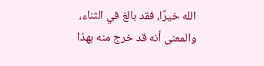الله خيرًا، فقد بالغ في الثناء، والمعنى أنه قد خرج منه بهذا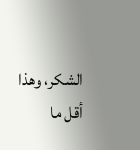الشكر، وهذا أقل ما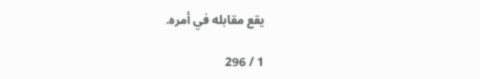يقع مقابله في أمره.

1 / 296